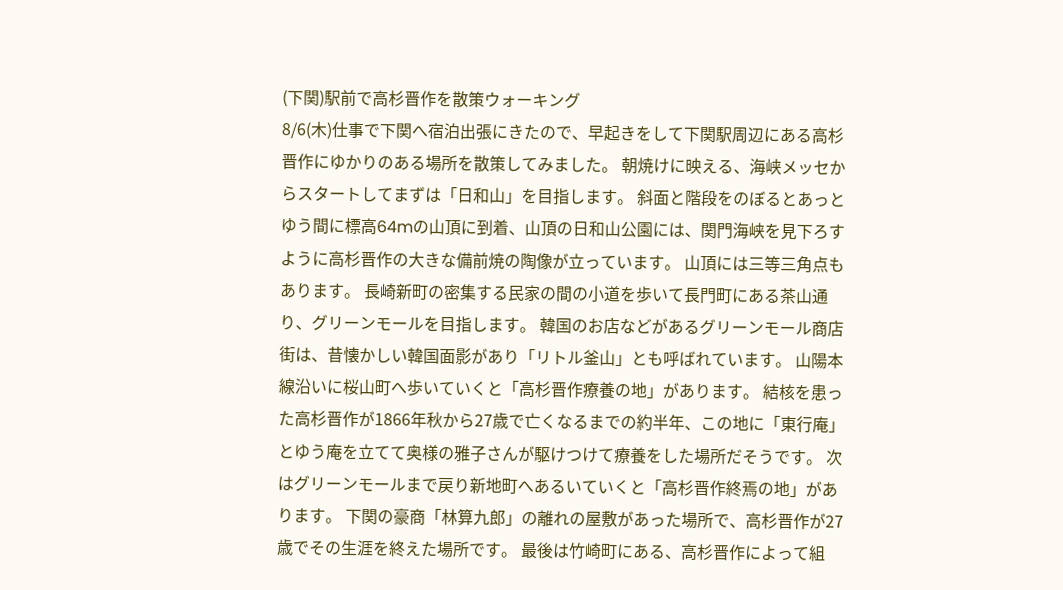(下関)駅前で高杉晋作を散策ウォーキング
8/6(木)仕事で下関へ宿泊出張にきたので、早起きをして下関駅周辺にある高杉晋作にゆかりのある場所を散策してみました。 朝焼けに映える、海峡メッセからスタートしてまずは「日和山」を目指します。 斜面と階段をのぼるとあっとゆう間に標高64mの山頂に到着、山頂の日和山公園には、関門海峡を見下ろすように高杉晋作の大きな備前焼の陶像が立っています。 山頂には三等三角点もあります。 長崎新町の密集する民家の間の小道を歩いて長門町にある茶山通り、グリーンモールを目指します。 韓国のお店などがあるグリーンモール商店街は、昔懐かしい韓国面影があり「リトル釜山」とも呼ばれています。 山陽本線沿いに桜山町へ歩いていくと「高杉晋作療養の地」があります。 結核を患った高杉晋作が1866年秋から27歳で亡くなるまでの約半年、この地に「東行庵」とゆう庵を立てて奥様の雅子さんが駆けつけて療養をした場所だそうです。 次はグリーンモールまで戻り新地町へあるいていくと「高杉晋作終焉の地」があります。 下関の豪商「林算九郎」の離れの屋敷があった場所で、高杉晋作が27歳でその生涯を終えた場所です。 最後は竹崎町にある、高杉晋作によって組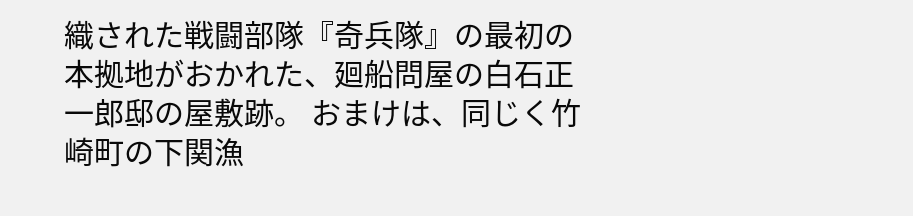織された戦闘部隊『奇兵隊』の最初の本拠地がおかれた、廻船問屋の白石正一郎邸の屋敷跡。 おまけは、同じく竹崎町の下関漁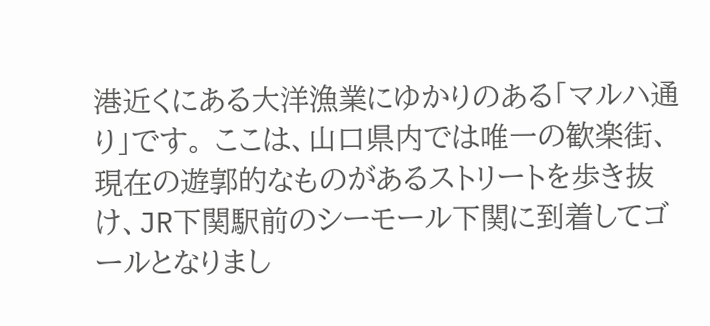港近くにある大洋漁業にゆかりのある「マルハ通り」です。 ここは、山口県内では唯一の歓楽街、現在の遊郭的なものがあるストリートを歩き抜け、JR下関駅前のシーモール下関に到着してゴールとなりまし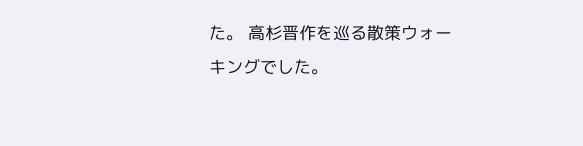た。 高杉晋作を巡る散策ウォーキングでした。